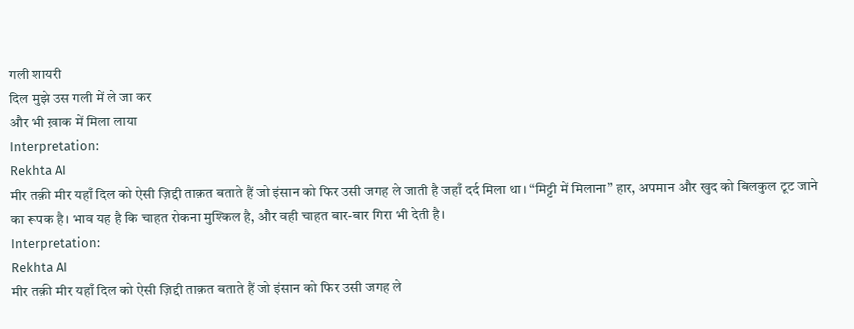गली शायरी
दिल मुझे उस गली में ले जा कर
और भी ख़ाक में मिला लाया
Interpretation:
Rekhta AI
मीर तक़ी मीर यहाँ दिल को ऐसी ज़िद्दी ताक़त बताते हैं जो इंसान को फिर उसी जगह ले जाती है जहाँ दर्द मिला था। “मिट्टी में मिलाना” हार, अपमान और खुद को बिलकुल टूट जाने का रूपक है। भाव यह है कि चाहत रोकना मुश्किल है, और वही चाहत बार-बार गिरा भी देती है।
Interpretation:
Rekhta AI
मीर तक़ी मीर यहाँ दिल को ऐसी ज़िद्दी ताक़त बताते हैं जो इंसान को फिर उसी जगह ले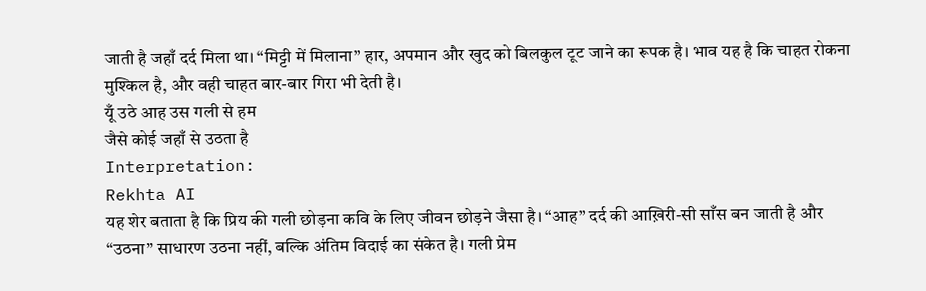जाती है जहाँ दर्द मिला था। “मिट्टी में मिलाना” हार, अपमान और खुद को बिलकुल टूट जाने का रूपक है। भाव यह है कि चाहत रोकना मुश्किल है, और वही चाहत बार-बार गिरा भी देती है।
यूँ उठे आह उस गली से हम
जैसे कोई जहाँ से उठता है
Interpretation:
Rekhta AI
यह शेर बताता है कि प्रिय की गली छोड़ना कवि के लिए जीवन छोड़ने जैसा है। “आह” दर्द की आख़िरी-सी साँस बन जाती है और “उठना” साधारण उठना नहीं, बल्कि अंतिम विदाई का संकेत है। गली प्रेम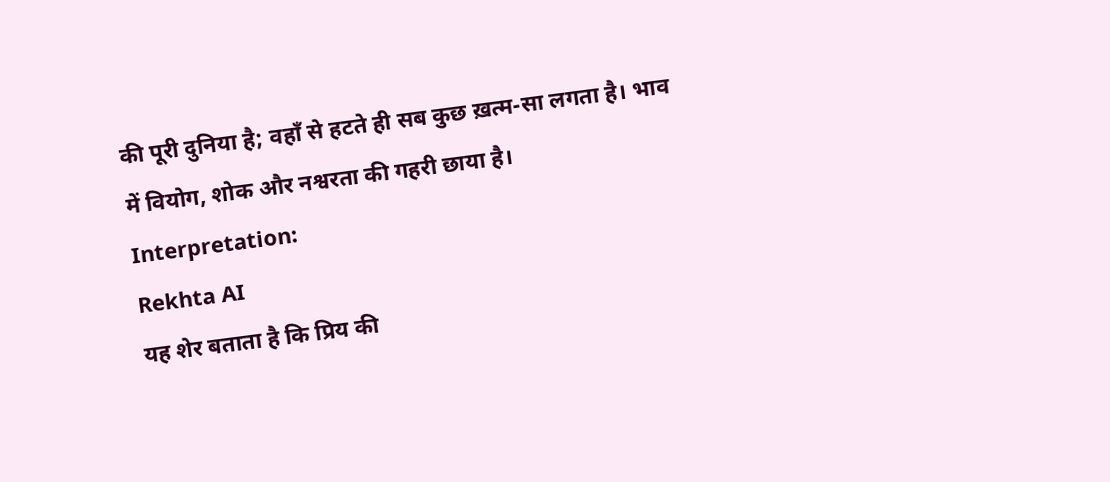की पूरी दुनिया है; वहाँ से हटते ही सब कुछ ख़त्म-सा लगता है। भाव में वियोग, शोक और नश्वरता की गहरी छाया है।
Interpretation:
Rekhta AI
यह शेर बताता है कि प्रिय की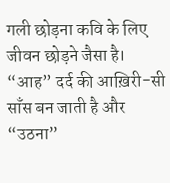गली छोड़ना कवि के लिए जीवन छोड़ने जैसा है। “आह” दर्द की आख़िरी-सी साँस बन जाती है और “उठना”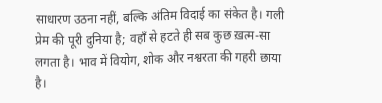साधारण उठना नहीं, बल्कि अंतिम विदाई का संकेत है। गली प्रेम की पूरी दुनिया है; वहाँ से हटते ही सब कुछ ख़त्म-सा लगता है। भाव में वियोग, शोक और नश्वरता की गहरी छाया है।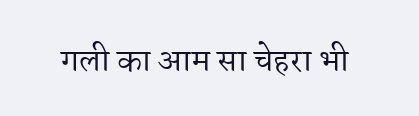गली का आम सा चेहरा भी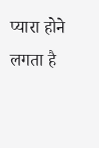प्यारा होने लगता है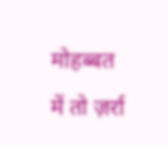मोहब्बत में तो ज़र्रा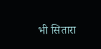भी सितारा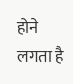होने लगता है